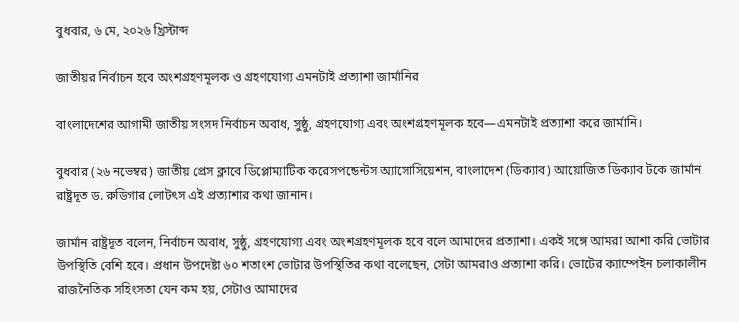বুধবার, ৬ মে, ২০২৬ খ্রিস্টাব্দ

জাতীয়র নির্বাচন হবে অংশগ্রহণমূলক ও গ্রহণযোগ্য এমনটাই প্রত্যাশা জার্মানির

বাংলাদেশের আগামী জাতীয় সংসদ নির্বাচন অবাধ, সুষ্ঠু, গ্রহণযোগ্য এবং অংশগ্রহণমূলক হবে—এমনটাই প্রত্যাশা করে জার্মানি।

বুধবার (২৬ নভেম্বর) জাতীয় প্রেস ক্লাবে ডিপ্লোম্যাটিক করেসপন্ডেন্টস অ্যাসোসিয়েশন, বাংলাদেশ (ডিক্যাব) আয়োজিত ডিক্যাব টকে জার্মান রাষ্ট্রদূত ড. রুডিগার লোটৎস এই প্রত্যাশার কথা জানান।

জার্মান রাষ্ট্রদূত বলেন, নির্বাচন অবাধ, সুষ্ঠু, গ্রহণযোগ্য এবং অংশগ্রহণমূলক হবে বলে আমাদের প্রত্যাশা। একই সঙ্গে আমরা আশা করি ভোটার উপস্থিতি বেশি হবে। প্রধান উপদেষ্টা ৬০ শতাংশ ভোটার উপস্থিতির কথা বলেছেন, সেটা আমরাও প্রত্যাশা করি। ভোটের ক্যাম্পেইন চলাকালীন রাজনৈতিক সহিংসতা যেন কম হয়, সেটাও আমাদের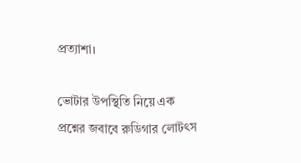প্রত্যাশা।

ভোটার উপস্থিতি নিয়ে এক প্রশ্নের জবাবে রুডিগার লোটৎস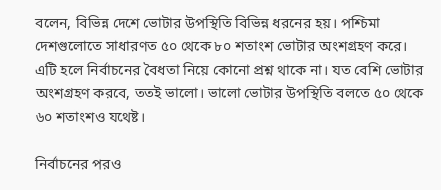বলেন, বিভিন্ন দেশে ভোটার উপস্থিতি বিভিন্ন ধরনের হয়। পশ্চিমা দেশগুলোতে সাধারণত ৫০ থেকে ৮০ শতাংশ ভোটার অংশগ্রহণ করে। এটি হলে নির্বাচনের বৈধতা নিয়ে কোনো প্রশ্ন থাকে না। যত বেশি ভোটার অংশগ্রহণ করবে, ততই ভালো। ভালো ভোটার উপস্থিতি বলতে ৫০ থেকে ৬০ শতাংশও যথেষ্ট।

নির্বাচনের পরও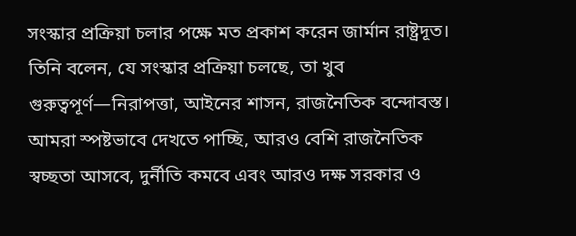সংস্কার প্রক্রিয়া চলার পক্ষে মত প্রকাশ করেন জার্মান রাষ্ট্রদূত। তিনি বলেন, যে সংস্কার প্রক্রিয়া চলছে, তা খুব গুরুত্বপূর্ণ—নিরাপত্তা, আইনের শাসন, রাজনৈতিক বন্দোবস্ত। আমরা স্পষ্টভাবে দেখতে পাচ্ছি, আরও বেশি রাজনৈতিক স্বচ্ছতা আসবে, দুর্নীতি কমবে এবং আরও দক্ষ সরকার ও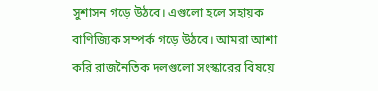সুশাসন গড়ে উঠবে। এগুলো হলে সহায়ক বাণিজ্যিক সম্পর্ক গড়ে উঠবে। আমরা আশা করি রাজনৈতিক দলগুলো সংস্কারের বিষয়ে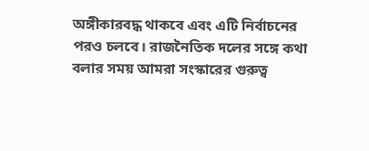অঙ্গীকারবদ্ধ থাকবে এবং এটি নির্বাচনের পরও চলবে। রাজনৈতিক দলের সঙ্গে কথা বলার সময় আমরা সংস্কারের গুরুত্ব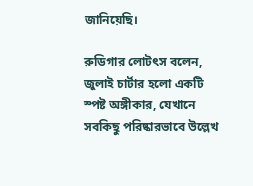জানিয়েছি।

রুডিগার লোটৎস বলেন, জুলাই চার্টার হলো একটি স্পষ্ট অঙ্গীকার, যেখানে সবকিছু পরিষ্কারভাবে উল্লেখ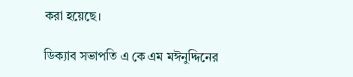করা হয়েছে।

ডিক্যাব সভাপতি এ কে এম মঈনুদ্দিনের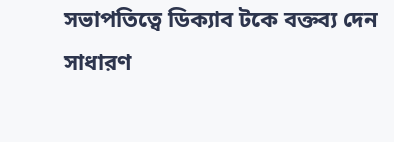সভাপতিত্বে ডিক্যাব টকে বক্তব্য দেন সাধারণ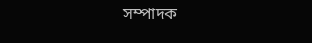সম্পাদক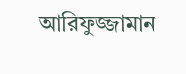আরিফুজ্জামান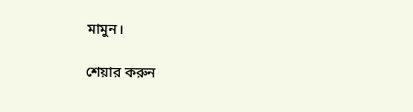মামুন।

শেয়ার করুন